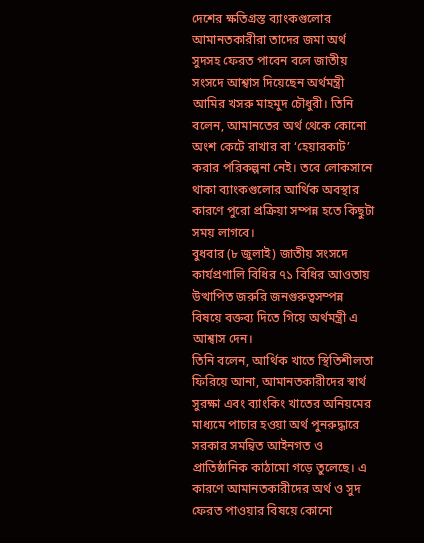দেশের ক্ষতিগ্রস্ত ব্যাংকগুলোর আমানতকারীরা তাদের জমা অর্থ সুদসহ ফেরত পাবেন বলে জাতীয় সংসদে আশ্বাস দিয়েছেন অর্থমন্ত্রী আমির খসরু মাহমুদ চৌধুরী। তিনি বলেন, আমানতের অর্থ থেকে কোনো অংশ কেটে রাখার বা ‘হেয়ারকাট’ করার পরিকল্পনা নেই। তবে লোকসানে থাকা ব্যাংকগুলোর আর্থিক অবস্থার কারণে পুরো প্রক্রিয়া সম্পন্ন হতে কিছুটা সময় লাগবে।
বুধবার (৮ জুলাই) জাতীয় সংসদে কার্যপ্রণালি বিধির ৭১ বিধির আওতায় উত্থাপিত জরুরি জনগুরুত্বসম্পন্ন বিষয়ে বক্তব্য দিতে গিয়ে অর্থমন্ত্রী এ আশ্বাস দেন।
তিনি বলেন, আর্থিক খাতে স্থিতিশীলতা ফিরিয়ে আনা, আমানতকারীদের স্বার্থ সুরক্ষা এবং ব্যাংকিং খাতের অনিয়মের মাধ্যমে পাচার হওয়া অর্থ পুনরুদ্ধারে সরকার সমন্বিত আইনগত ও প্রাতিষ্ঠানিক কাঠামো গড়ে তুলেছে। এ কারণে আমানতকারীদের অর্থ ও সুদ ফেরত পাওয়ার বিষয়ে কোনো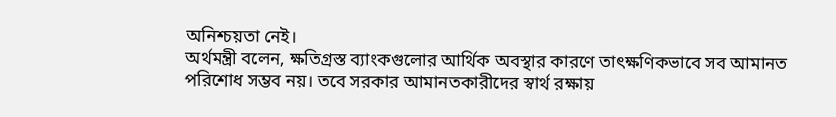অনিশ্চয়তা নেই।
অর্থমন্ত্রী বলেন, ক্ষতিগ্রস্ত ব্যাংকগুলোর আর্থিক অবস্থার কারণে তাৎক্ষণিকভাবে সব আমানত পরিশোধ সম্ভব নয়। তবে সরকার আমানতকারীদের স্বার্থ রক্ষায়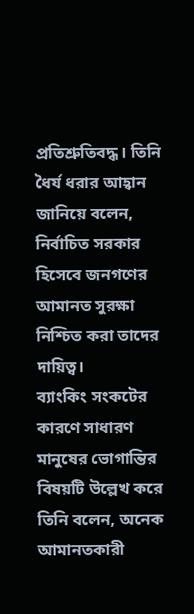প্রতিশ্রুতিবদ্ধ। তিনি ধৈর্য ধরার আহ্বান জানিয়ে বলেন, নির্বাচিত সরকার হিসেবে জনগণের আমানত সুরক্ষা নিশ্চিত করা তাদের দায়িত্ব।
ব্যাংকিং সংকটের কারণে সাধারণ মানুষের ভোগান্তির বিষয়টি উল্লেখ করে তিনি বলেন, অনেক আমানতকারী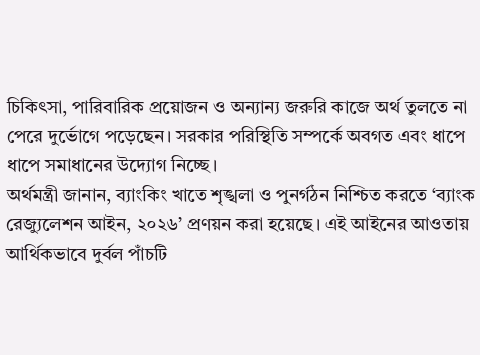চিকিৎসা, পারিবারিক প্রয়োজন ও অন্যান্য জরুরি কাজে অর্থ তুলতে না পেরে দুর্ভোগে পড়েছেন। সরকার পরিস্থিতি সম্পর্কে অবগত এবং ধাপে ধাপে সমাধানের উদ্যোগ নিচ্ছে।
অর্থমন্ত্রী জানান, ব্যাংকিং খাতে শৃঙ্খলা ও পুনর্গঠন নিশ্চিত করতে ‘ব্যাংক রেজ্যুলেশন আইন, ২০২৬’ প্রণয়ন করা হয়েছে। এই আইনের আওতায় আর্থিকভাবে দুর্বল পাঁচটি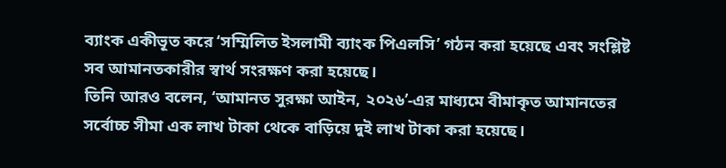ব্যাংক একীভূত করে ‘সম্মিলিত ইসলামী ব্যাংক পিএলসি’ গঠন করা হয়েছে এবং সংশ্লিষ্ট সব আমানতকারীর স্বার্থ সংরক্ষণ করা হয়েছে।
তিনি আরও বলেন, ‘আমানত সুরক্ষা আইন, ২০২৬’-এর মাধ্যমে বীমাকৃত আমানতের সর্বোচ্চ সীমা এক লাখ টাকা থেকে বাড়িয়ে দুই লাখ টাকা করা হয়েছে।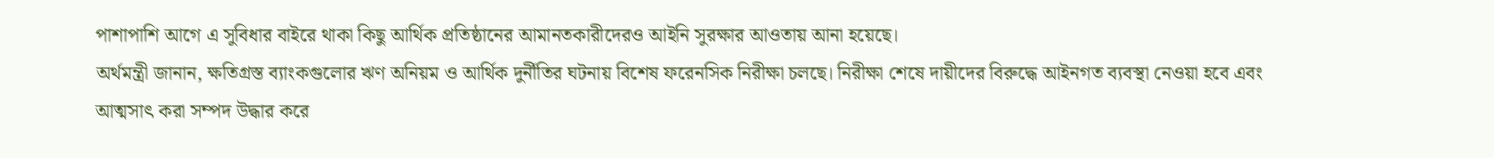পাশাপাশি আগে এ সুবিধার বাইরে থাকা কিছু আর্থিক প্রতিষ্ঠানের আমানতকারীদেরও আইনি সুরক্ষার আওতায় আনা হয়েছে।
অর্থমন্ত্রী জানান, ক্ষতিগ্রস্ত ব্যাংকগুলোর ঋণ অনিয়ম ও আর্থিক দুর্নীতির ঘটনায় বিশেষ ফরেনসিক নিরীক্ষা চলছে। নিরীক্ষা শেষে দায়ীদের বিরুদ্ধে আইনগত ব্যবস্থা নেওয়া হবে এবং আত্মসাৎ করা সম্পদ উদ্ধার করে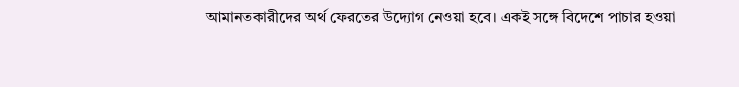আমানতকারীদের অর্থ ফেরতের উদ্যোগ নেওয়া হবে। একই সঙ্গে বিদেশে পাচার হওয়া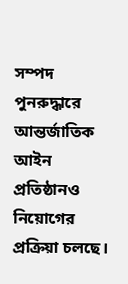সম্পদ পুনরুদ্ধারে আন্তর্জাতিক আইন প্রতিষ্ঠানও নিয়োগের প্রক্রিয়া চলছে।